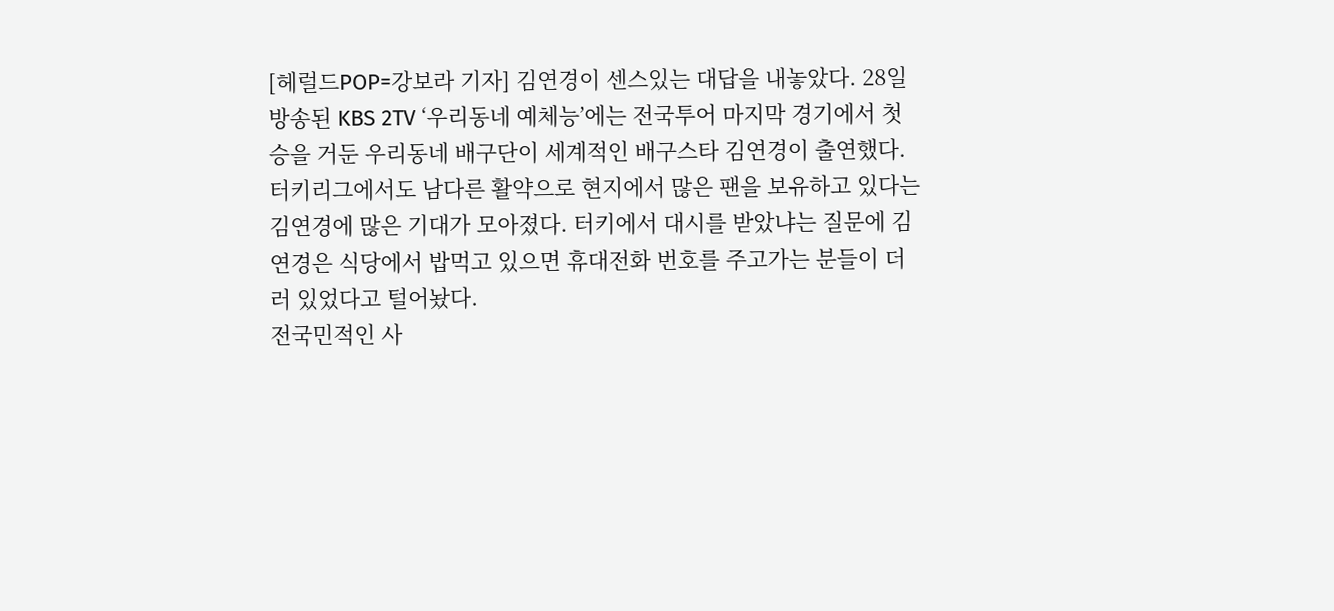[헤럴드POP=강보라 기자] 김연경이 센스있는 대답을 내놓았다. 28일 방송된 KBS 2TV ‘우리동네 예체능’에는 전국투어 마지막 경기에서 첫 승을 거둔 우리동네 배구단이 세계적인 배구스타 김연경이 출연했다.
터키리그에서도 남다른 활약으로 현지에서 많은 팬을 보유하고 있다는 김연경에 많은 기대가 모아졌다. 터키에서 대시를 받았냐는 질문에 김연경은 식당에서 밥먹고 있으면 휴대전화 번호를 주고가는 분들이 더러 있었다고 털어놨다.
전국민적인 사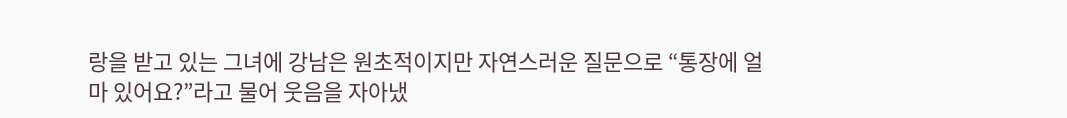랑을 받고 있는 그녀에 강남은 원초적이지만 자연스러운 질문으로 “통장에 얼마 있어요?”라고 물어 웃음을 자아냈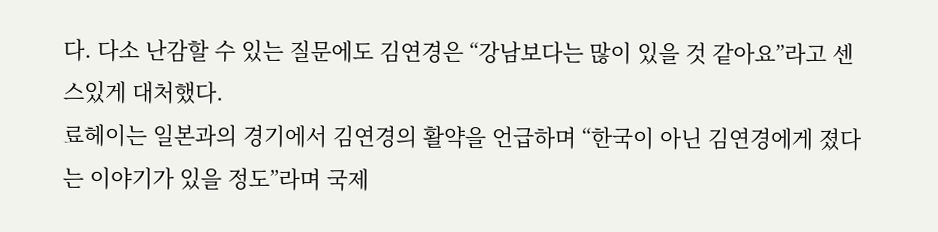다. 다소 난감할 수 있는 질문에도 김연경은 “강남보다는 많이 있을 것 같아요”라고 센스있게 대처했다.
료헤이는 일본과의 경기에서 김연경의 활약을 언급하며 “한국이 아닌 김연경에게 졌다는 이야기가 있을 정도”라며 국제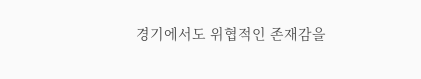경기에서도 위협적인 존재감을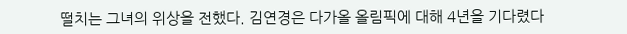떨치는 그녀의 위상을 전했다. 김연경은 다가올 올림픽에 대해 4년을 기다렸다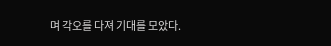며 각오를 다져 기대를 모았다.